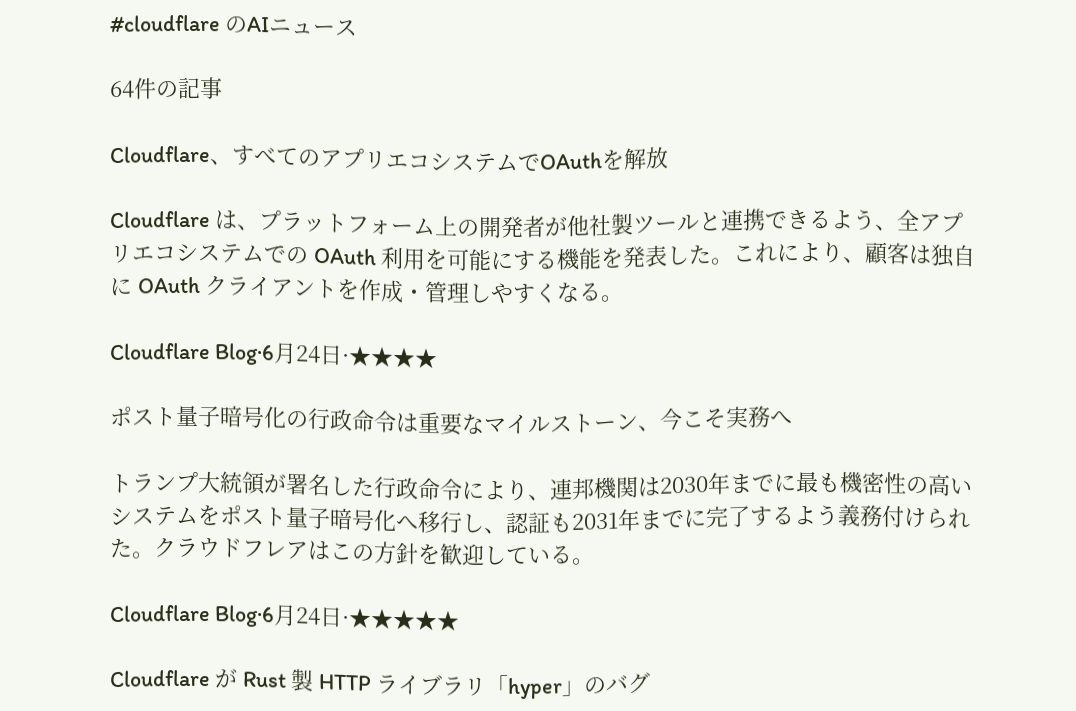#cloudflare のAIニュース

64件の記事

Cloudflare、すべてのアプリエコシステムでOAuthを解放

Cloudflare は、プラットフォーム上の開発者が他社製ツールと連携できるよう、全アプリエコシステムでの OAuth 利用を可能にする機能を発表した。これにより、顧客は独自に OAuth クライアントを作成・管理しやすくなる。

Cloudflare Blog·6月24日·★★★★

ポスト量子暗号化の行政命令は重要なマイルストーン、今こそ実務へ

トランプ大統領が署名した行政命令により、連邦機関は2030年までに最も機密性の高いシステムをポスト量子暗号化へ移行し、認証も2031年までに完了するよう義務付けられた。クラウドフレアはこの方針を歓迎している。

Cloudflare Blog·6月24日·★★★★★

Cloudflare が Rust 製 HTTP ライブラリ「hyper」のバグ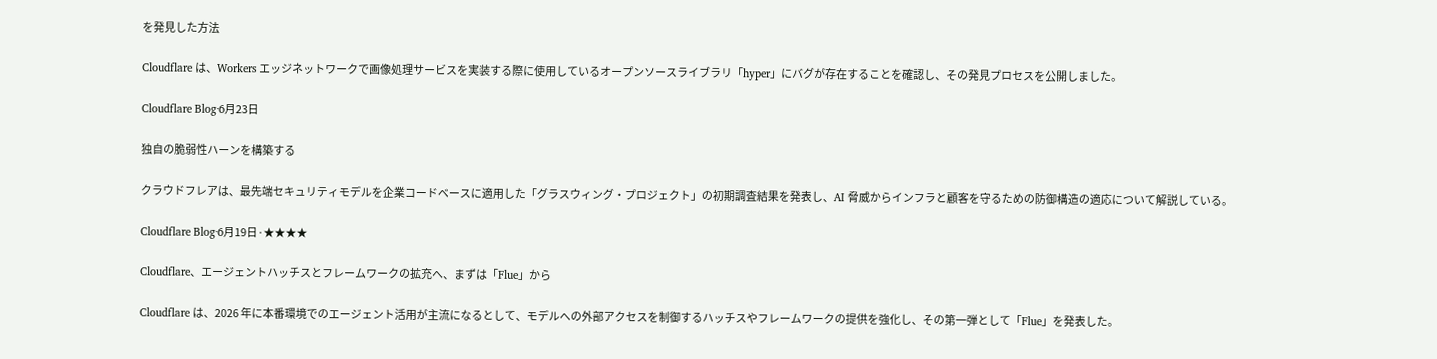を発見した方法

Cloudflare は、Workers エッジネットワークで画像処理サービスを実装する際に使用しているオープンソースライブラリ「hyper」にバグが存在することを確認し、その発見プロセスを公開しました。

Cloudflare Blog·6月23日

独自の脆弱性ハーンを構築する

クラウドフレアは、最先端セキュリティモデルを企業コードベースに適用した「グラスウィング・プロジェクト」の初期調査結果を発表し、AI 脅威からインフラと顧客を守るための防御構造の適応について解説している。

Cloudflare Blog·6月19日·★★★★

Cloudflare、エージェントハッチスとフレームワークの拡充へ、まずは「Flue」から

Cloudflare は、2026 年に本番環境でのエージェント活用が主流になるとして、モデルへの外部アクセスを制御するハッチスやフレームワークの提供を強化し、その第一弾として「Flue」を発表した。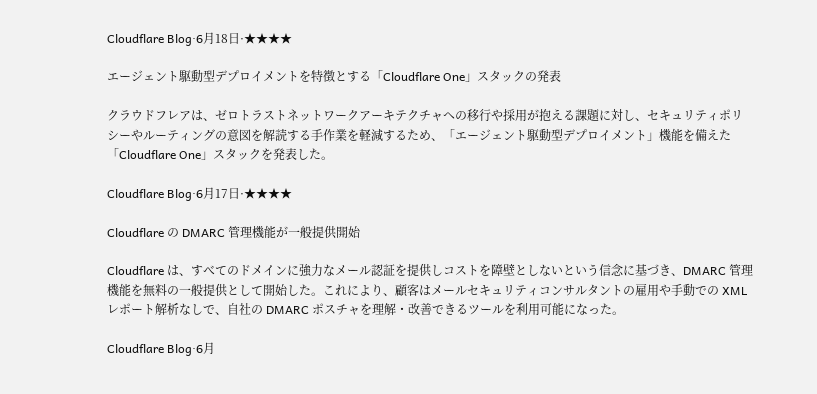Cloudflare Blog·6月18日·★★★★

エージェント駆動型デプロイメントを特徴とする「Cloudflare One」スタックの発表

クラウドフレアは、ゼロトラストネットワークアーキテクチャへの移行や採用が抱える課題に対し、セキュリティポリシーやルーティングの意図を解読する手作業を軽減するため、「エージェント駆動型デプロイメント」機能を備えた「Cloudflare One」スタックを発表した。

Cloudflare Blog·6月17日·★★★★

Cloudflare の DMARC 管理機能が一般提供開始

Cloudflare は、すべてのドメインに強力なメール認証を提供しコストを障壁としないという信念に基づき、DMARC 管理機能を無料の一般提供として開始した。これにより、顧客はメールセキュリティコンサルタントの雇用や手動での XML レポート解析なしで、自社の DMARC ポスチャを理解・改善できるツールを利用可能になった。

Cloudflare Blog·6月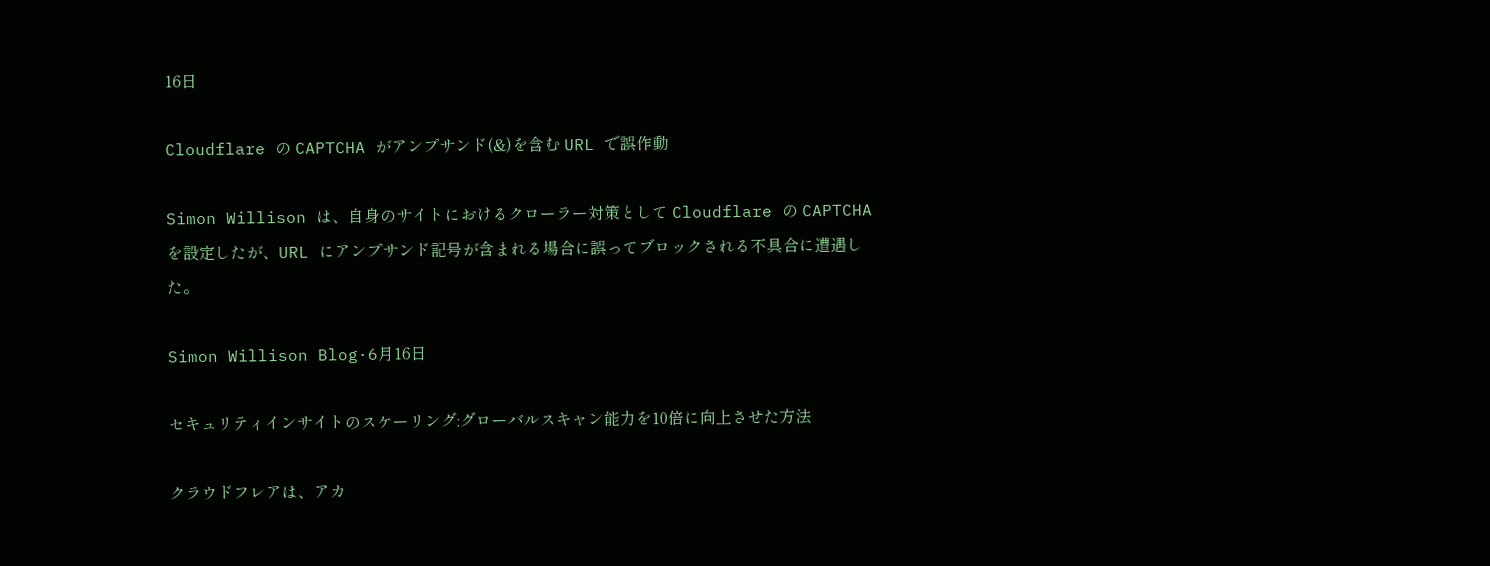16日

Cloudflare の CAPTCHA がアンプサンド(&)を含む URL で誤作動

Simon Willison は、自身のサイトにおけるクローラー対策として Cloudflare の CAPTCHA を設定したが、URL にアンプサンド記号が含まれる場合に誤ってブロックされる不具合に遭遇した。

Simon Willison Blog·6月16日

セキュリティインサイトのスケーリング:グローバルスキャン能力を10倍に向上させた方法

クラウドフレアは、アカ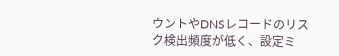ウントやDNSレコードのリスク検出頻度が低く、設定ミ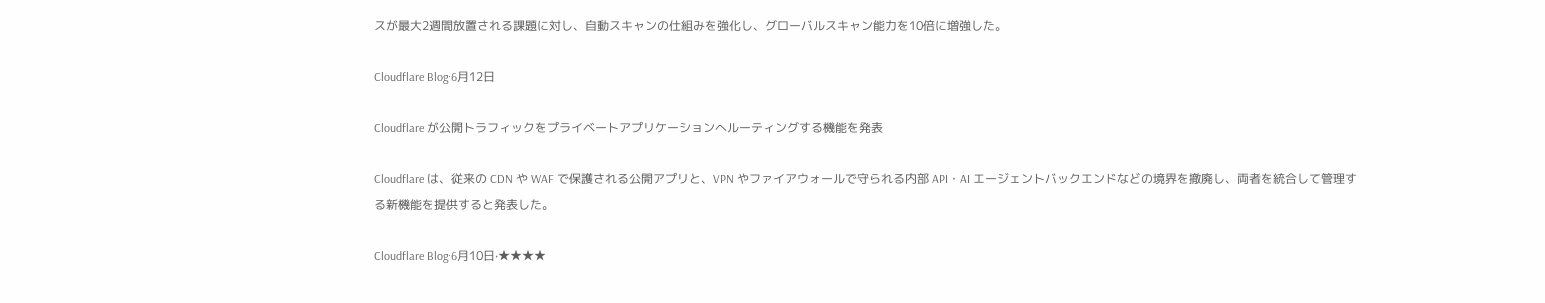スが最大2週間放置される課題に対し、自動スキャンの仕組みを強化し、グローバルスキャン能力を10倍に増強した。

Cloudflare Blog·6月12日

Cloudflare が公開トラフィックをプライベートアプリケーションへルーティングする機能を発表

Cloudflare は、従来の CDN や WAF で保護される公開アプリと、VPN やファイアウォールで守られる内部 API・AI エージェントバックエンドなどの境界を撤廃し、両者を統合して管理する新機能を提供すると発表した。

Cloudflare Blog·6月10日·★★★★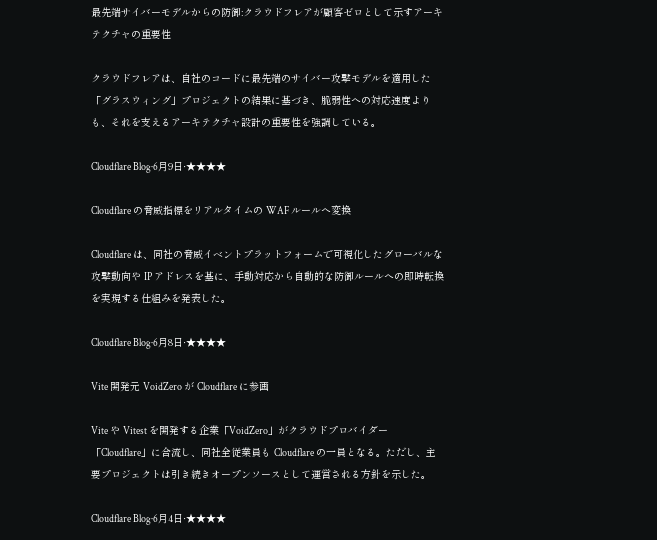最先端サイバーモデルからの防御:クラウドフレアが顧客ゼロとして示すアーキテクチャの重要性

クラウドフレアは、自社のコードに最先端のサイバー攻撃モデルを適用した「グラスウィング」プロジェクトの結果に基づき、脆弱性への対応速度よりも、それを支えるアーキテクチャ設計の重要性を強調している。

Cloudflare Blog·6月9日·★★★★

Cloudflare の脅威指標をリアルタイムの WAF ルールへ変換

Cloudflare は、同社の脅威イベントプラットフォームで可視化したグローバルな攻撃動向や IP アドレスを基に、手動対応から自動的な防御ルールへの即時転換を実現する仕組みを発表した。

Cloudflare Blog·6月8日·★★★★

Vite 開発元 VoidZero が Cloudflare に参画

Vite や Vitest を開発する企業「VoidZero」がクラウドプロバイダー「Cloudflare」に合流し、同社全従業員も Cloudflare の一員となる。ただし、主要プロジェクトは引き続きオープンソースとして運営される方針を示した。

Cloudflare Blog·6月4日·★★★★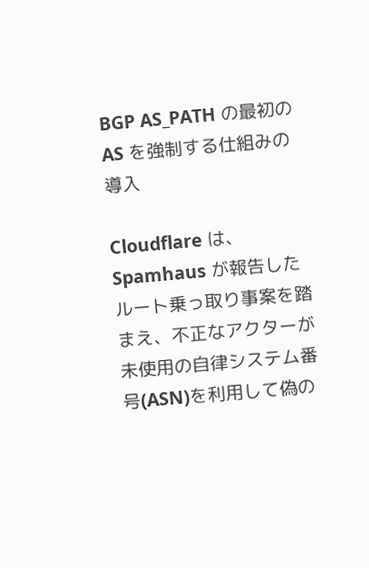BGP AS_PATH の最初の AS を強制する仕組みの導入

Cloudflare は、Spamhaus が報告したルート乗っ取り事案を踏まえ、不正なアクターが未使用の自律システム番号(ASN)を利用して偽の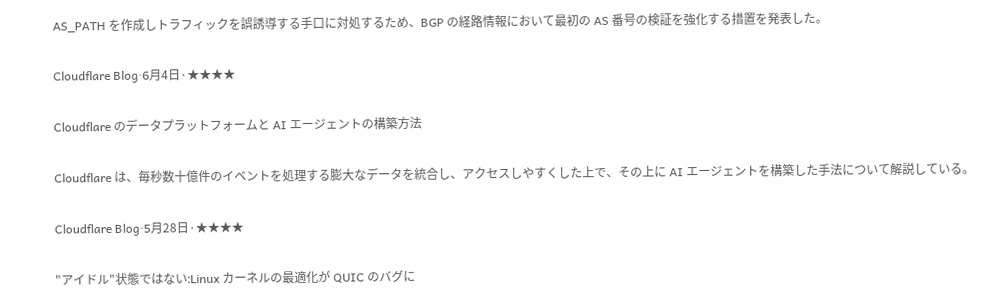AS_PATH を作成しトラフィックを誤誘導する手口に対処するため、BGP の経路情報において最初の AS 番号の検証を強化する措置を発表した。

Cloudflare Blog·6月4日·★★★★

Cloudflare のデータプラットフォームと AI エージェントの構築方法

Cloudflare は、毎秒数十億件のイベントを処理する膨大なデータを統合し、アクセスしやすくした上で、その上に AI エージェントを構築した手法について解説している。

Cloudflare Blog·5月28日·★★★★

"アイドル"状態ではない:Linux カーネルの最適化が QUIC のバグに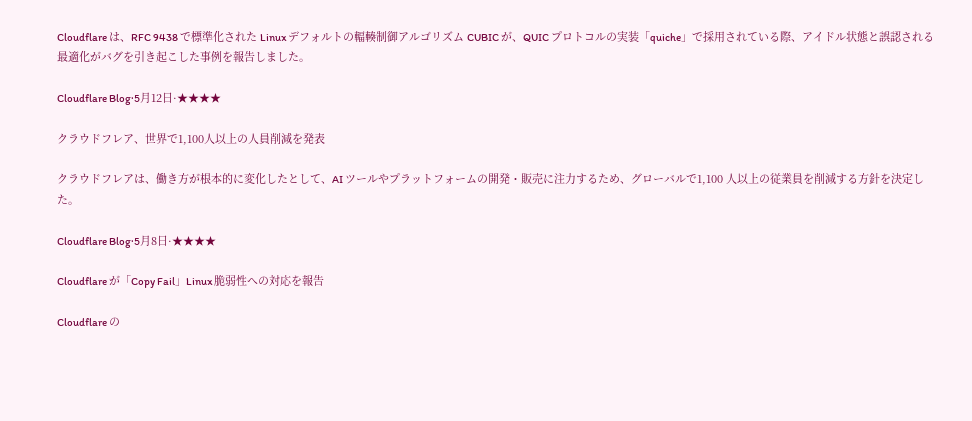Cloudflare は、RFC 9438 で標準化された Linux デフォルトの輻輳制御アルゴリズム CUBIC が、QUIC プロトコルの実装「quiche」で採用されている際、アイドル状態と誤認される最適化がバグを引き起こした事例を報告しました。

Cloudflare Blog·5月12日·★★★★

クラウドフレア、世界で1,100人以上の人員削減を発表

クラウドフレアは、働き方が根本的に変化したとして、AI ツールやプラットフォームの開発・販売に注力するため、グローバルで1,100 人以上の従業員を削減する方針を決定した。

Cloudflare Blog·5月8日·★★★★

Cloudflare が「Copy Fail」Linux 脆弱性への対応を報告

Cloudflare の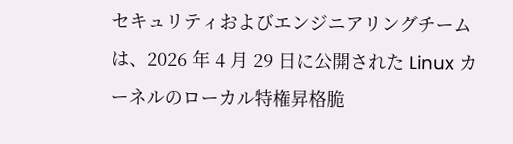セキュリティおよびエンジニアリングチームは、2026 年 4 月 29 日に公開された Linux カーネルのローカル特権昇格脆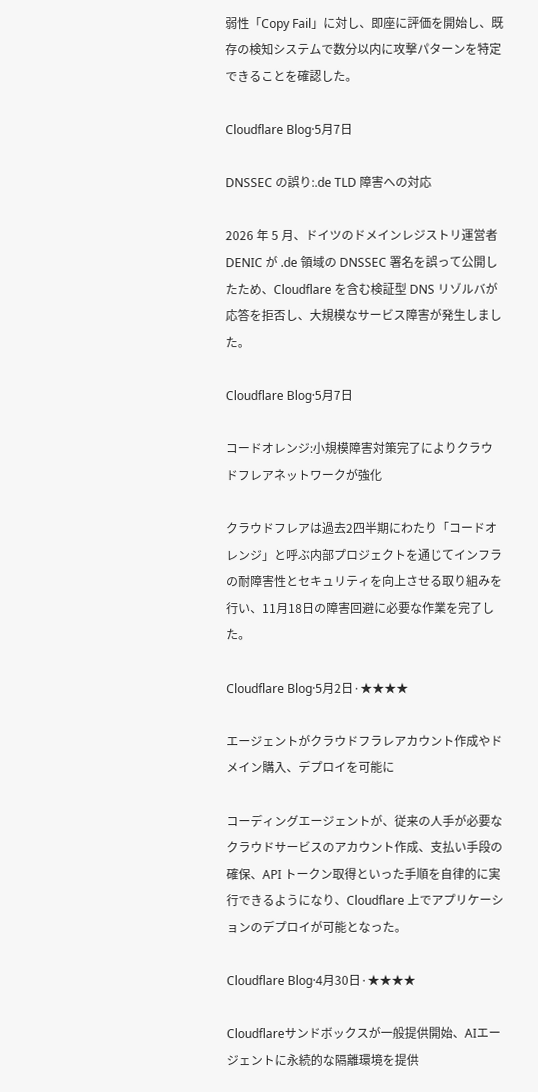弱性「Copy Fail」に対し、即座に評価を開始し、既存の検知システムで数分以内に攻撃パターンを特定できることを確認した。

Cloudflare Blog·5月7日

DNSSEC の誤り:.de TLD 障害への対応

2026 年 5 月、ドイツのドメインレジストリ運営者 DENIC が .de 領域の DNSSEC 署名を誤って公開したため、Cloudflare を含む検証型 DNS リゾルバが応答を拒否し、大規模なサービス障害が発生しました。

Cloudflare Blog·5月7日

コードオレンジ:小規模障害対策完了によりクラウドフレアネットワークが強化

クラウドフレアは過去2四半期にわたり「コードオレンジ」と呼ぶ内部プロジェクトを通じてインフラの耐障害性とセキュリティを向上させる取り組みを行い、11月18日の障害回避に必要な作業を完了した。

Cloudflare Blog·5月2日·★★★★

エージェントがクラウドフラレアカウント作成やドメイン購入、デプロイを可能に

コーディングエージェントが、従来の人手が必要なクラウドサービスのアカウント作成、支払い手段の確保、API トークン取得といった手順を自律的に実行できるようになり、Cloudflare 上でアプリケーションのデプロイが可能となった。

Cloudflare Blog·4月30日·★★★★

Cloudflareサンドボックスが一般提供開始、AIエージェントに永続的な隔離環境を提供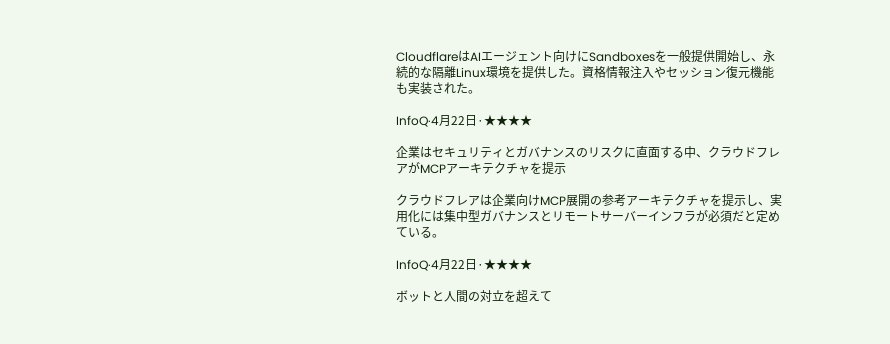CloudflareはAIエージェント向けにSandboxesを一般提供開始し、永続的な隔離Linux環境を提供した。資格情報注入やセッション復元機能も実装された。

InfoQ·4月22日·★★★★

企業はセキュリティとガバナンスのリスクに直面する中、クラウドフレアがMCPアーキテクチャを提示

クラウドフレアは企業向けMCP展開の参考アーキテクチャを提示し、実用化には集中型ガバナンスとリモートサーバーインフラが必須だと定めている。

InfoQ·4月22日·★★★★

ボットと人間の対立を超えて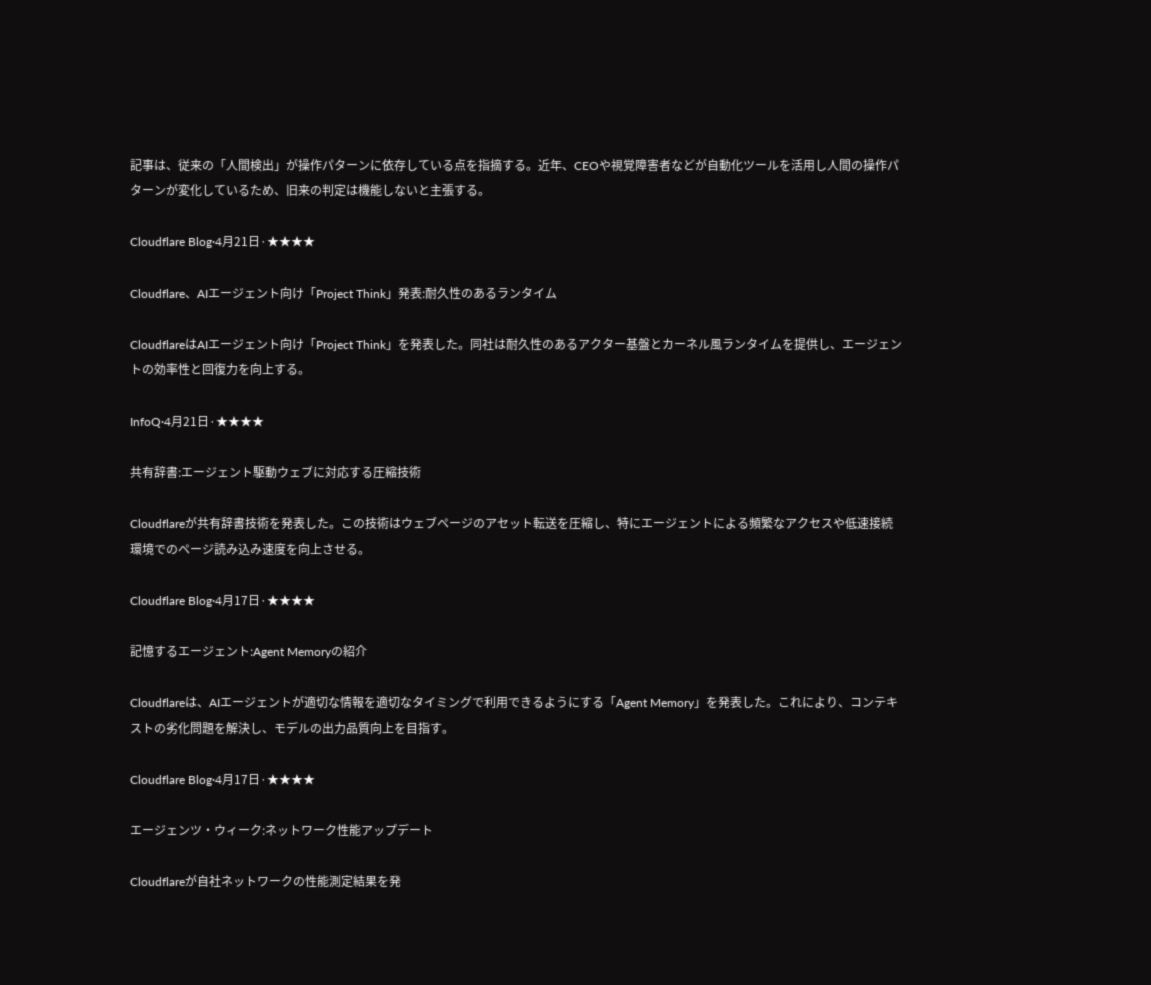記事は、従来の「人間検出」が操作パターンに依存している点を指摘する。近年、CEOや視覚障害者などが自動化ツールを活用し人間の操作パターンが変化しているため、旧来の判定は機能しないと主張する。

Cloudflare Blog·4月21日·★★★★

Cloudflare、AIエージェント向け「Project Think」発表:耐久性のあるランタイム

CloudflareはAIエージェント向け「Project Think」を発表した。同社は耐久性のあるアクター基盤とカーネル風ランタイムを提供し、エージェントの効率性と回復力を向上する。

InfoQ·4月21日·★★★★

共有辞書:エージェント駆動ウェブに対応する圧縮技術

Cloudflareが共有辞書技術を発表した。この技術はウェブページのアセット転送を圧縮し、特にエージェントによる頻繁なアクセスや低速接続環境でのページ読み込み速度を向上させる。

Cloudflare Blog·4月17日·★★★★

記憶するエージェント:Agent Memoryの紹介

Cloudflareは、AIエージェントが適切な情報を適切なタイミングで利用できるようにする「Agent Memory」を発表した。これにより、コンテキストの劣化問題を解決し、モデルの出力品質向上を目指す。

Cloudflare Blog·4月17日·★★★★

エージェンツ・ウィーク:ネットワーク性能アップデート

Cloudflareが自社ネットワークの性能測定結果を発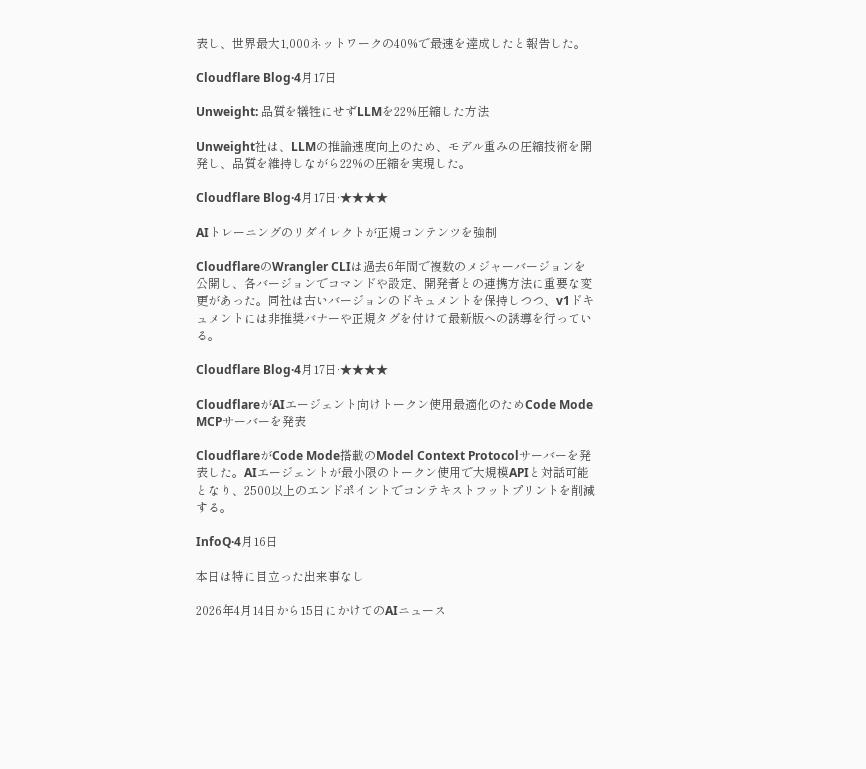表し、世界最大1,000ネットワークの40%で最速を達成したと報告した。

Cloudflare Blog·4月17日

Unweight: 品質を犠牲にせずLLMを22%圧縮した方法

Unweight社は、LLMの推論速度向上のため、モデル重みの圧縮技術を開発し、品質を維持しながら22%の圧縮を実現した。

Cloudflare Blog·4月17日·★★★★

AIトレーニングのリダイレクトが正規コンテンツを強制

CloudflareのWrangler CLIは過去6年間で複数のメジャーバージョンを公開し、各バージョンでコマンドや設定、開発者との連携方法に重要な変更があった。同社は古いバージョンのドキュメントを保持しつつ、v1ドキュメントには非推奨バナーや正規タグを付けて最新版への誘導を行っている。

Cloudflare Blog·4月17日·★★★★

CloudflareがAIエージェント向けトークン使用最適化のためCode Mode MCPサーバーを発表

CloudflareがCode Mode搭載のModel Context Protocolサーバーを発表した。AIエージェントが最小限のトークン使用で大規模APIと対話可能となり、2500以上のエンドポイントでコンテキストフットプリントを削減する。

InfoQ·4月16日

本日は特に目立った出来事なし

2026年4月14日から15日にかけてのAIニュース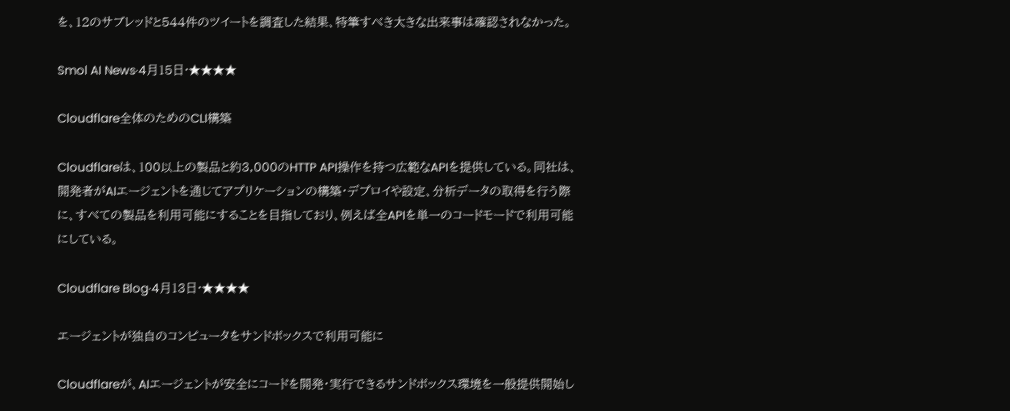を、12のサブレッドと544件のツイートを調査した結果、特筆すべき大きな出来事は確認されなかった。

Smol AI News·4月15日·★★★★

Cloudflare全体のためのCLI構築

Cloudflareは、100以上の製品と約3,000のHTTP API操作を持つ広範なAPIを提供している。同社は、開発者がAIエージェントを通じてアプリケーションの構築・デプロイや設定、分析データの取得を行う際に、すべての製品を利用可能にすることを目指しており、例えば全APIを単一のコードモードで利用可能にしている。

Cloudflare Blog·4月13日·★★★★

エージェントが独自のコンピュータをサンドボックスで利用可能に

Cloudflareが、AIエージェントが安全にコードを開発・実行できるサンドボックス環境を一般提供開始し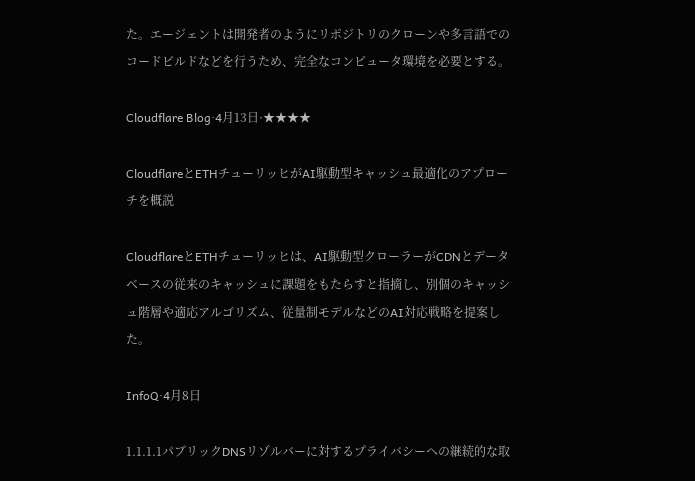た。エージェントは開発者のようにリポジトリのクローンや多言語でのコードビルドなどを行うため、完全なコンピュータ環境を必要とする。

Cloudflare Blog·4月13日·★★★★

CloudflareとETHチューリッヒがAI駆動型キャッシュ最適化のアプローチを概説

CloudflareとETHチューリッヒは、AI駆動型クローラーがCDNとデータベースの従来のキャッシュに課題をもたらすと指摘し、別個のキャッシュ階層や適応アルゴリズム、従量制モデルなどのAI対応戦略を提案した。

InfoQ·4月8日

1.1.1.1パブリックDNSリゾルバーに対するプライバシーへの継続的な取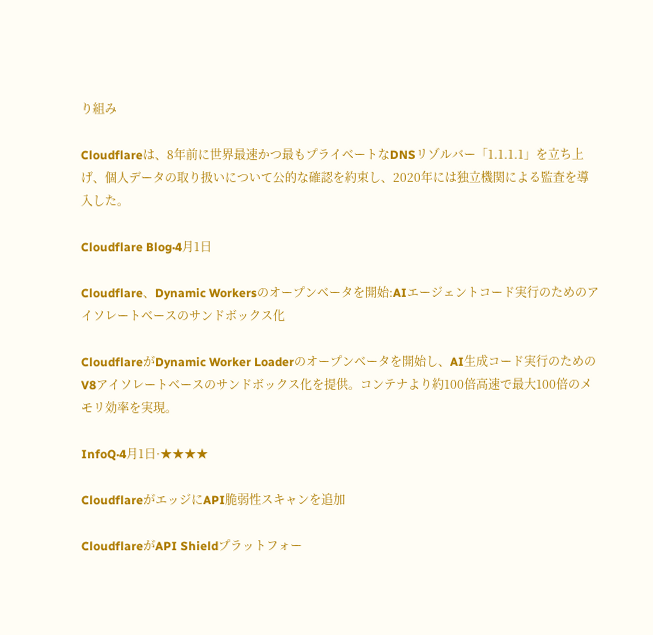り組み

Cloudflareは、8年前に世界最速かつ最もプライベートなDNSリゾルバー「1.1.1.1」を立ち上げ、個人データの取り扱いについて公的な確認を約束し、2020年には独立機関による監査を導入した。

Cloudflare Blog·4月1日

Cloudflare、Dynamic Workersのオープンベータを開始:AIエージェントコード実行のためのアイソレートベースのサンドボックス化

CloudflareがDynamic Worker Loaderのオープンベータを開始し、AI生成コード実行のためのV8アイソレートベースのサンドボックス化を提供。コンテナより約100倍高速で最大100倍のメモリ効率を実現。

InfoQ·4月1日·★★★★

CloudflareがエッジにAPI脆弱性スキャンを追加

CloudflareがAPI Shieldプラットフォー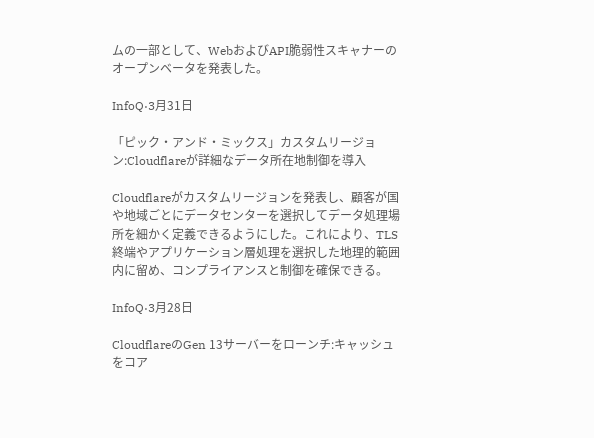ムの一部として、WebおよびAPI脆弱性スキャナーのオープンベータを発表した。

InfoQ·3月31日

「ピック・アンド・ミックス」カスタムリージョン:Cloudflareが詳細なデータ所在地制御を導入

Cloudflareがカスタムリージョンを発表し、顧客が国や地域ごとにデータセンターを選択してデータ処理場所を細かく定義できるようにした。これにより、TLS終端やアプリケーション層処理を選択した地理的範囲内に留め、コンプライアンスと制御を確保できる。

InfoQ·3月28日

CloudflareのGen 13サーバーをローンチ:キャッシュをコア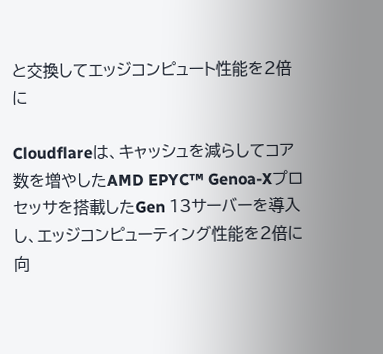と交換してエッジコンピュート性能を2倍に

Cloudflareは、キャッシュを減らしてコア数を増やしたAMD EPYC™ Genoa-Xプロセッサを搭載したGen 13サーバーを導入し、エッジコンピューティング性能を2倍に向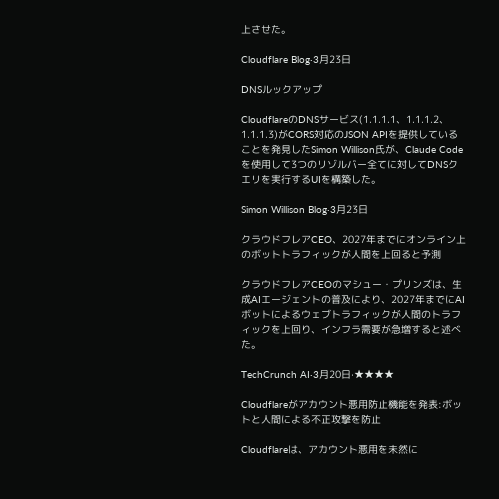上させた。

Cloudflare Blog·3月23日

DNSルックアップ

CloudflareのDNSサービス(1.1.1.1、1.1.1.2、1.1.1.3)がCORS対応のJSON APIを提供していることを発見したSimon Willison氏が、Claude Codeを使用して3つのリゾルバー全てに対してDNSクエリを実行するUIを構築した。

Simon Willison Blog·3月23日

クラウドフレアCEO、2027年までにオンライン上のボットトラフィックが人間を上回ると予測

クラウドフレアCEOのマシュー・プリンズは、生成AIエージェントの普及により、2027年までにAIボットによるウェブトラフィックが人間のトラフィックを上回り、インフラ需要が急増すると述べた。

TechCrunch AI·3月20日·★★★★

Cloudflareがアカウント悪用防止機能を発表:ボットと人間による不正攻撃を防止

Cloudflareは、アカウント悪用を未然に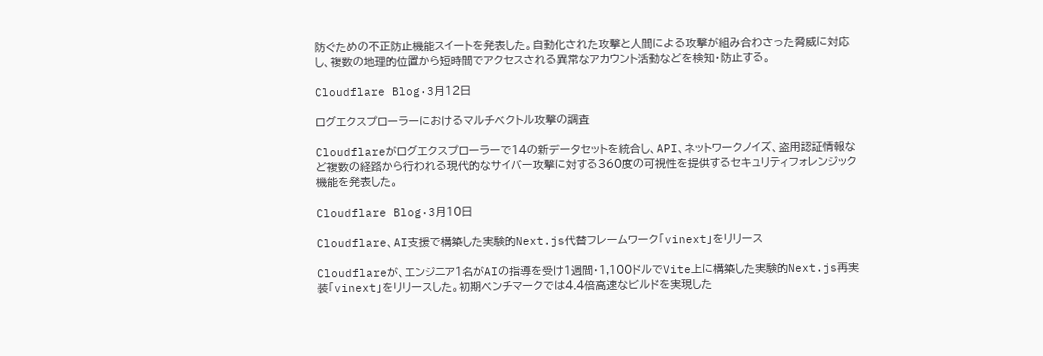防ぐための不正防止機能スイートを発表した。自動化された攻撃と人間による攻撃が組み合わさった脅威に対応し、複数の地理的位置から短時間でアクセスされる異常なアカウント活動などを検知・防止する。

Cloudflare Blog·3月12日

ログエクスプローラーにおけるマルチベクトル攻撃の調査

Cloudflareがログエクスプローラーで14の新データセットを統合し、API、ネットワークノイズ、盗用認証情報など複数の経路から行われる現代的なサイバー攻撃に対する360度の可視性を提供するセキュリティフォレンジック機能を発表した。

Cloudflare Blog·3月10日

Cloudflare、AI支援で構築した実験的Next.js代替フレームワーク「vinext」をリリース

Cloudflareが、エンジニア1名がAIの指導を受け1週間・1,100ドルでVite上に構築した実験的Next.js再実装「vinext」をリリースした。初期ベンチマークでは4.4倍高速なビルドを実現した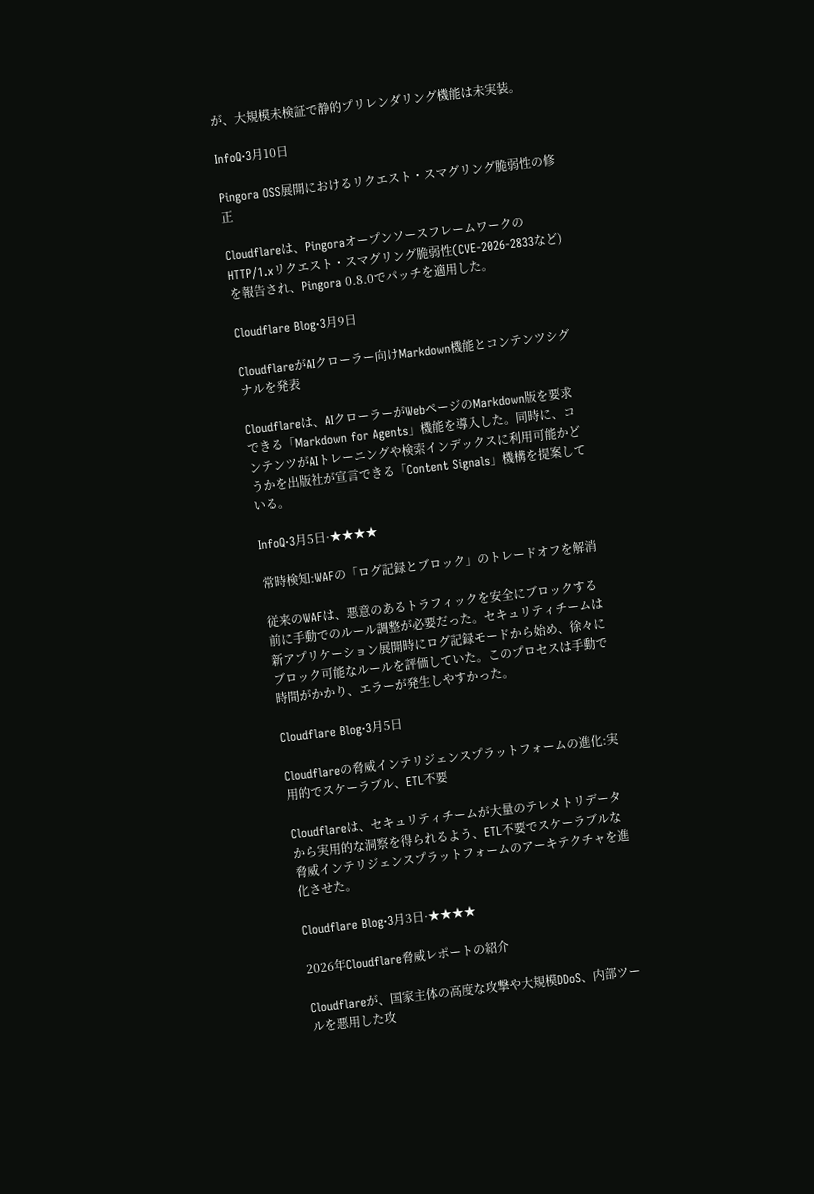が、大規模未検証で静的プリレンダリング機能は未実装。

InfoQ·3月10日

Pingora OSS展開におけるリクエスト・スマグリング脆弱性の修正

Cloudflareは、PingoraオープンソースフレームワークのHTTP/1.xリクエスト・スマグリング脆弱性(CVE-2026-2833など)を報告され、Pingora 0.8.0でパッチを適用した。

Cloudflare Blog·3月9日

CloudflareがAIクローラー向けMarkdown機能とコンテンツシグナルを発表

Cloudflareは、AIクローラーがWebページのMarkdown版を要求できる「Markdown for Agents」機能を導入した。同時に、コンテンツがAIトレーニングや検索インデックスに利用可能かどうかを出版社が宣言できる「Content Signals」機構を提案している。

InfoQ·3月5日·★★★★

常時検知:WAFの「ログ記録とブロック」のトレードオフを解消

従来のWAFは、悪意のあるトラフィックを安全にブロックする前に手動でのルール調整が必要だった。セキュリティチームは新アプリケーション展開時にログ記録モードから始め、徐々にブロック可能なルールを評価していた。このプロセスは手動で時間がかかり、エラーが発生しやすかった。

Cloudflare Blog·3月5日

Cloudflareの脅威インテリジェンスプラットフォームの進化:実用的でスケーラブル、ETL不要

Cloudflareは、セキュリティチームが大量のテレメトリデータから実用的な洞察を得られるよう、ETL不要でスケーラブルな脅威インテリジェンスプラットフォームのアーキテクチャを進化させた。

Cloudflare Blog·3月3日·★★★★

2026年Cloudflare脅威レポートの紹介

Cloudflareが、国家主体の高度な攻撃や大規模DDoS、内部ツールを悪用した攻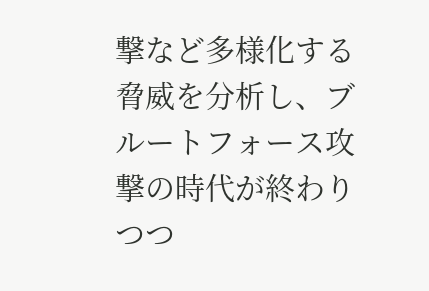撃など多様化する脅威を分析し、ブルートフォース攻撃の時代が終わりつつ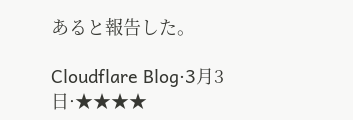あると報告した。

Cloudflare Blog·3月3日·★★★★